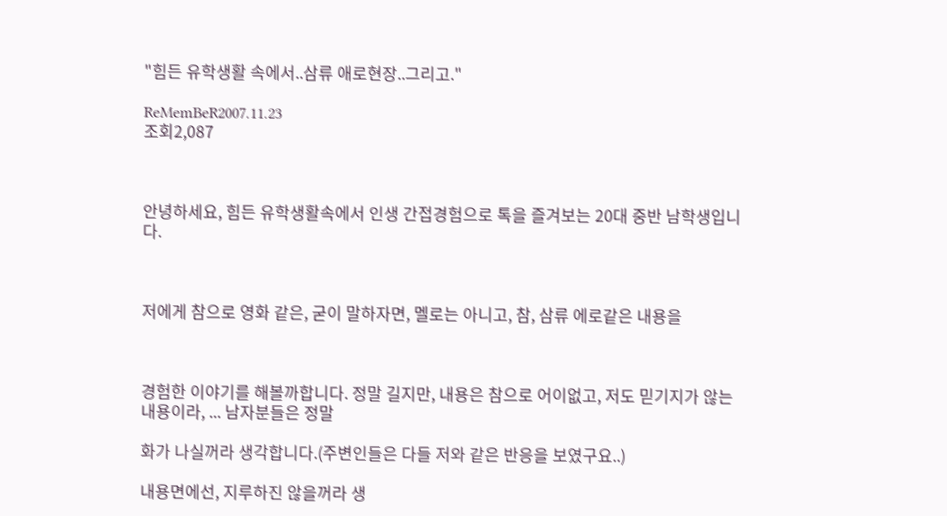"힘든 유학생활 속에서..삼류 애로현장..그리고."

ReMemBeR2007.11.23
조회2,087



안녕하세요, 힘든 유학생활속에서 인생 간접경험으로 톡을 즐겨보는 20대 중반 남학생입니다.



저에게 참으로 영화 같은, 굳이 말하자면, 멜로는 아니고, 참, 삼류 에로같은 내용을



경험한 이야기를 해볼까합니다. 정말 길지만, 내용은 참으로 어이없고, 저도 믿기지가 않는 내용이라, ... 남자분들은 정말

화가 나실꺼라 생각합니다.(주변인들은 다들 저와 같은 반응을 보였구요..)

내용면에선, 지루하진 않을꺼라 생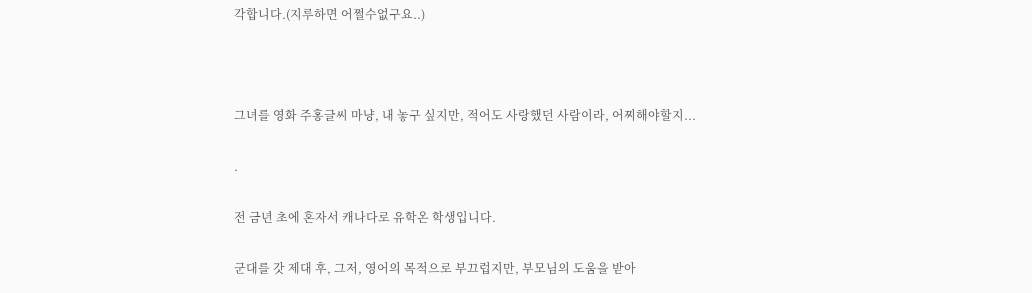각합니다.(지루하면 어쩔수없구요..)



그녀를 영화 주홍글씨 마냥, 내 놓구 싶지만, 적어도 사랑했던 사람이라, 어찌해야할지...

.

전 금년 초에 혼자서 캐나다로 유학온 학생입니다.

군대를 갓 제대 후, 그저, 영어의 목적으로 부끄럽지만, 부모님의 도움을 받아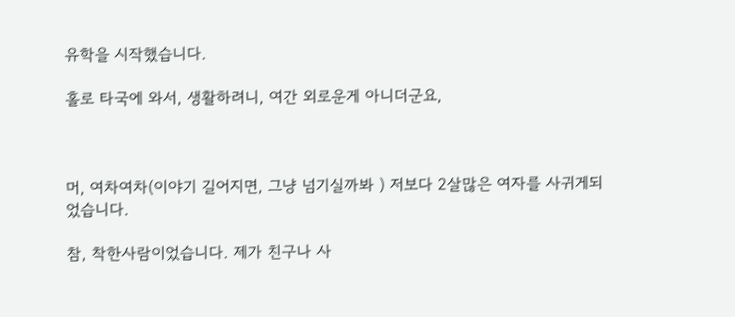유학을 시작했습니다.

홀로 타국에 와서, 생활하려니, 여간 외로운게 아니더군요,



머, 여차여차(이야기 길어지면, 그냥 넘기실까봐 ) 저보다 2살많은 여자를 사귀게되었습니다.

참, 착한사람이었습니다. 제가 친구나 사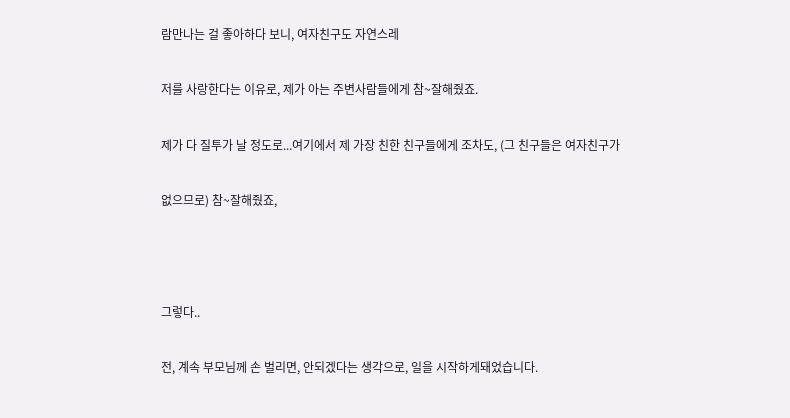람만나는 걸 좋아하다 보니, 여자친구도 자연스레

저를 사랑한다는 이유로, 제가 아는 주변사람들에게 참~잘해줬죠.

제가 다 질투가 날 정도로...여기에서 제 가장 친한 친구들에게 조차도, (그 친구들은 여자친구가

없으므로) 참~잘해줬죠,



그렇다..

전, 계속 부모님께 손 벌리면, 안되겠다는 생각으로, 일을 시작하게돼었습니다.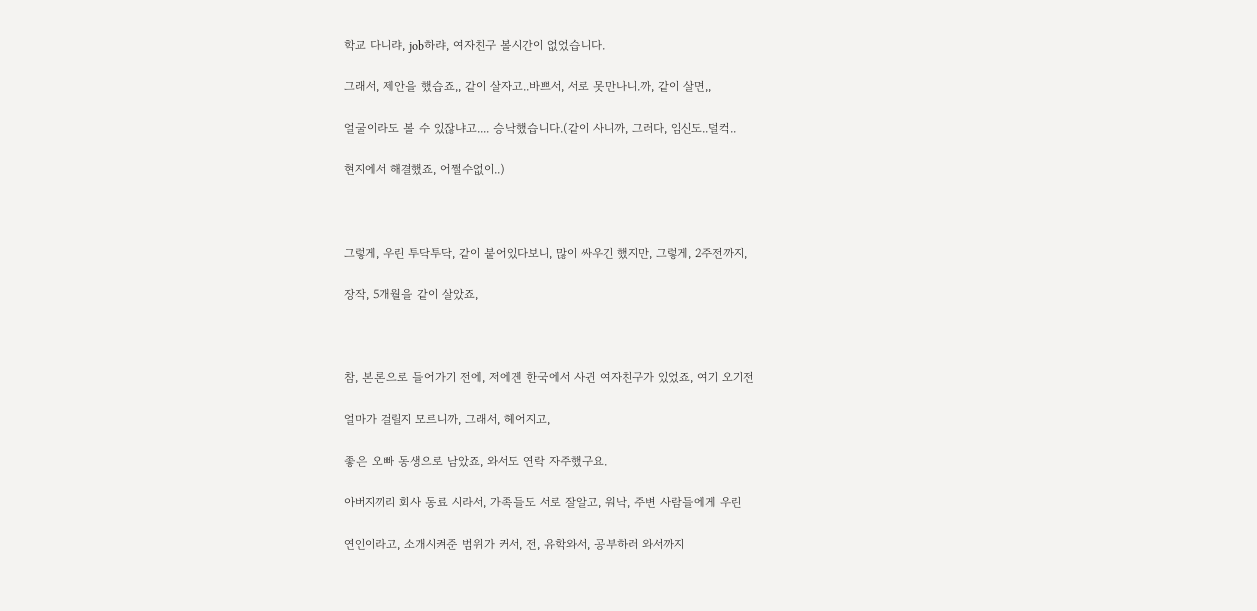학교 다니랴, job하랴, 여자친구 볼시간이 없었습니다.

그래서, 제안을 했습죠,, 같이 살자고..바쁘서, 서로 못만나니.까, 같이 살면,,

얼굴이라도 볼 수 있잖냐고.... 승낙했습니다.(같이 사니까, 그러다, 임신도..덜컥..

현지에서 해결했죠, 어쩔수없이..)



그렇게, 우린 투닥투닥, 같이 붙어있다보니, 많이 싸우긴 했지만, 그렇게, 2주전까지,

장작, 5개월을 같이 살았죠,



참, 본론으로 들어가기 전에, 저에겐 한국에서 사귄 여자친구가 있었죠, 여기 오기전

얼마가 걸릴지 모르니까, 그래서, 헤어지고,

좋은 오빠 동생으로 남았죠, 와서도 연락 자주했구요.

아버지끼리 회사 동료 시라서, 가족들도 서로 잘알고, 워낙, 주변 사람들에게 우린

연인이라고, 소개시켜준 범위가 커서, 전, 유학와서, 공부하러 와서까지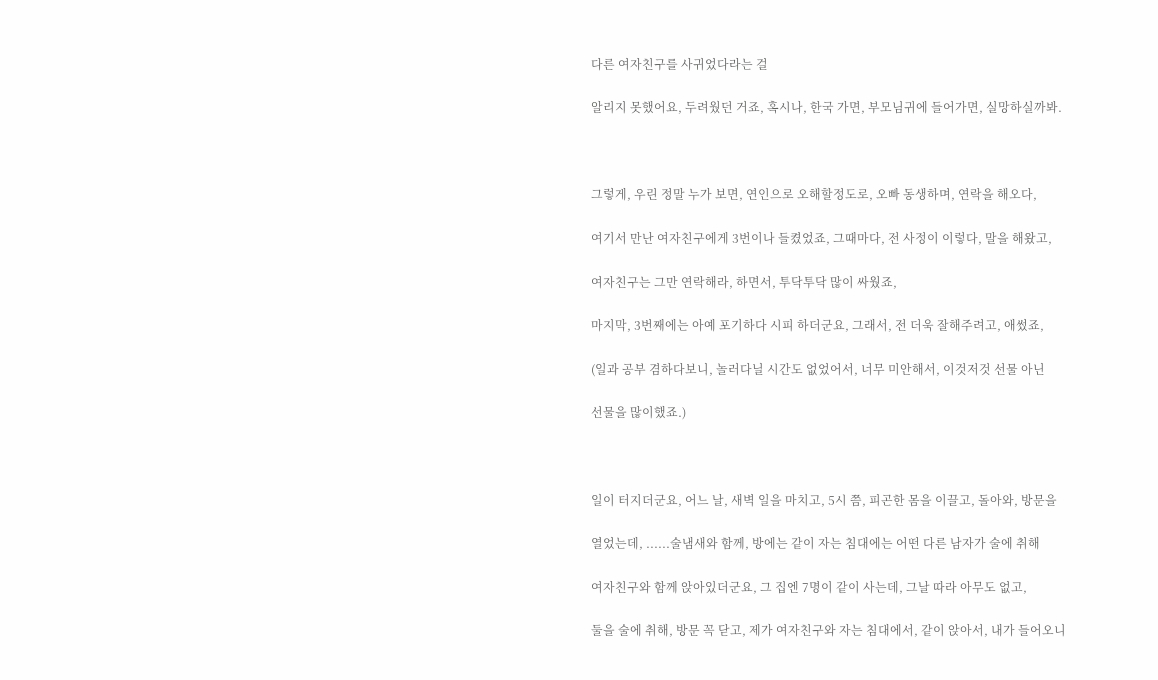다른 여자친구를 사귀었다라는 걸

알리지 못했어요, 두려웠던 거죠, 혹시나, 한국 가면, 부모님귀에 들어가면, 실망하실까봐.



그렇게, 우린 정말 누가 보면, 연인으로 오해할정도로, 오빠 동생하며, 연락을 해오다,

여기서 만난 여자친구에게 3번이나 들켰었죠, 그때마다, 전 사정이 이렇다, 말을 해왔고,

여자친구는 그만 연락해라, 하면서, 투닥투닥 많이 싸웠죠,

마지막, 3번째에는 아예 포기하다 시피 하더군요, 그래서, 전 더욱 잘해주려고, 애썼죠,

(일과 공부 겸하다보니, 놀러다닐 시간도 없었어서, 너무 미안해서, 이것저것 선물 아닌

선물을 많이했죠.)



일이 터지더군요, 어느 날, 새벽 일을 마치고, 5시 쯤, 피곤한 몸을 이끌고, 돌아와, 방문을

열었는데, ......술냄새와 함께, 방에는 같이 자는 침대에는 어떤 다른 남자가 술에 취해

여자친구와 함께 앉아있더군요, 그 집엔 7명이 같이 사는데, 그날 따라 아무도 없고,

둘을 술에 취해, 방문 꼭 닫고, 제가 여자친구와 자는 침대에서, 같이 앉아서, 내가 들어오니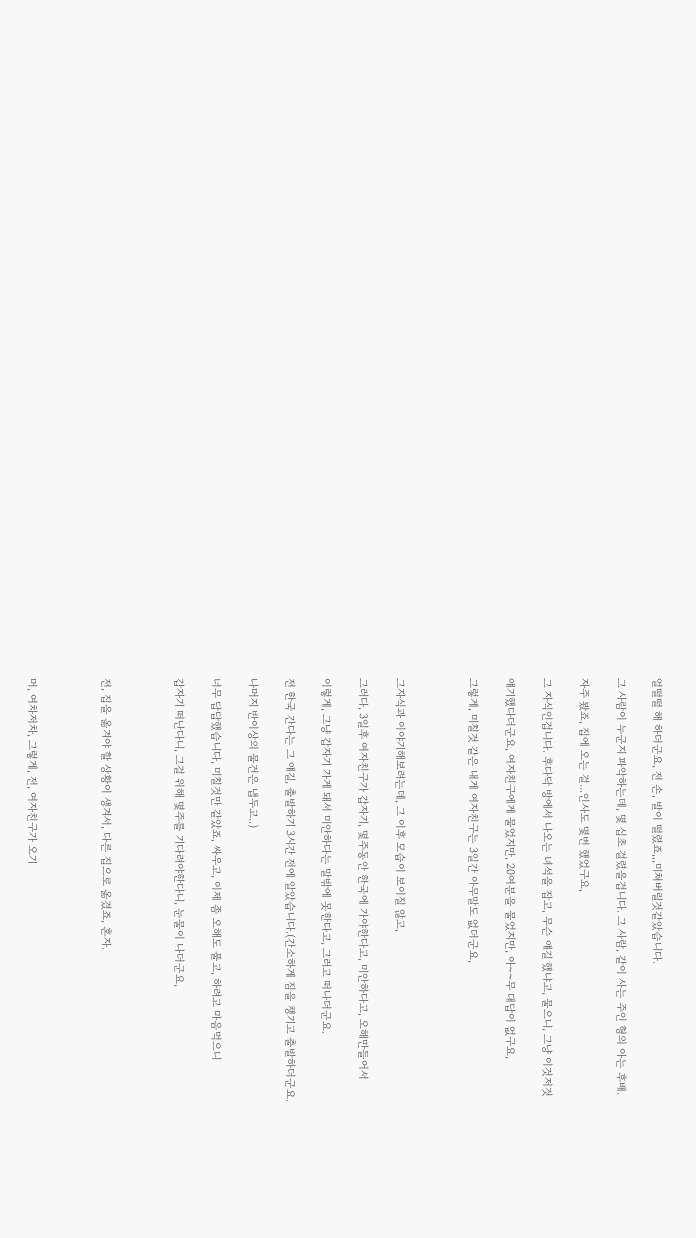얼떨떨 해 하더군요, 전 손, 발이 떨렸죠,,,미쳐버릴것같았습니다.

그 사람이 누군지 파악하는데, 몇 십초 걸렸을겁니다. 그 사람, 같이 사는 주인 형의 아는 후배.

자주 봤죠, 집에 오는 걸...인사도 몇번 했었구요,

그 자식인겁니다. 후다닥 방에서 나오는 녀석을 잡고, 무슨 얘길 했냐고, 물으니, 그냥 이것저것

얘기했다더군요, 여자친구에게 물었지만, 20여분을 물었지만, 아~~무 대답이 없구요,

그렇게, 미칠것 같은 내게 여자친구는 3일간 아무말도 없더군요,



그자식과 이야기해보려는데, 그 이후 모습이 보이질 않고,

그러다, 3일후 여자친구가 갑자기, 몇주동안 한국에 가야한다고, 미안하다고, 오해만들어서

이렇게, 그냥 갑자기 가게 돼서 미안하다는 말밖에 못한다고, 그러고 떠나더군요.

전 한국 간다는 그 얘길, 출발하기 3시간 전에 알았습니다.(간소하게 짐을 챙기고 출발하더군요.

나머지 반이상의 물건은 냅두고..)

너무 답답했습니다, 미칠것만 같았죠, 싸우고, 이제 좀 오해도 풀고, 하려고 마음먹으니

갑자기 떠난다니, 그걸 위해 몇주를 기다려야한다니, 눈물이 나더군요,



전, 집을 옮겨야 할 상황이 생겨서, 다른 집으로 옮겼죠, 혼자.



머, 여차저차, 그렇게, 전, 여자친구가 오기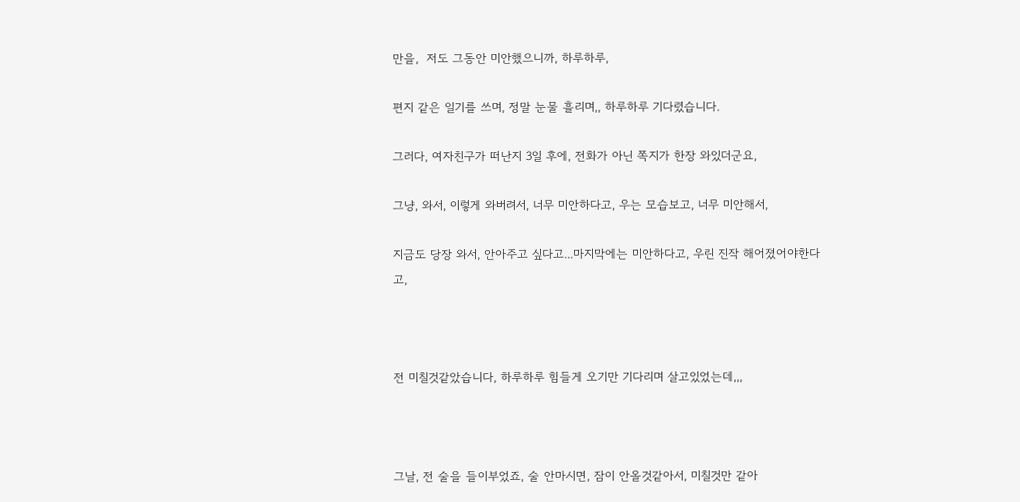만을,  저도 그동안 미안했으니까, 하루하루,

편지 같은 일기를 쓰며, 정말 눈물 흘리며,, 하루하루 기다렸습니다.

그러다, 여자친구가 떠난지 3일 후에, 전화가 아닌 쪽지가 한장 와있더군요,

그냥, 와서, 이렇게 와버려서, 너무 미안하다고, 우는 모습보고, 너무 미안해서,

지금도 당장 와서, 안아주고 싶다고...마지막에는 미안하다고, 우린 진작 해어졌어야한다고,



전 미칠것같았습니다, 하루하루 힘들게 오기만 기다리며 살고있었는데,,,



그날, 전 술을 들이부었죠, 술 안마시면, 잠이 안올것같아서, 미칠것만 같아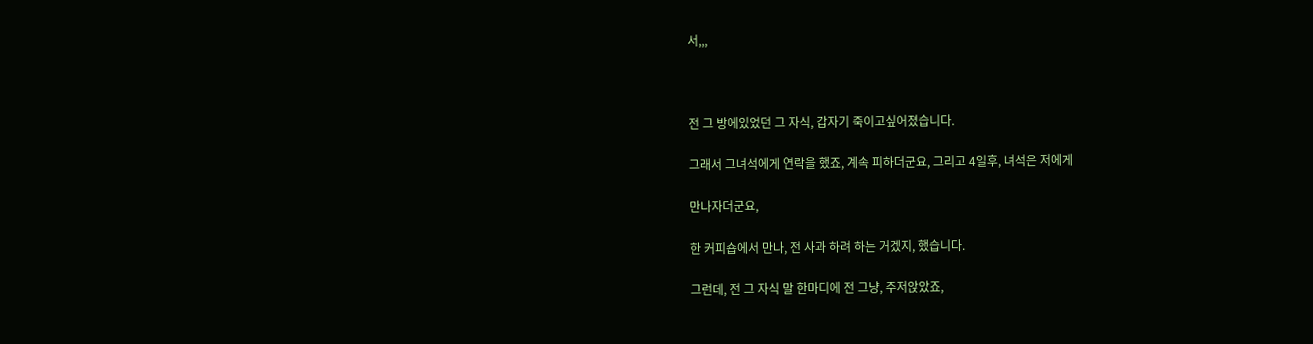서,,,



전 그 방에있었던 그 자식, 갑자기 죽이고싶어졌습니다.

그래서 그녀석에게 연락을 했죠, 계속 피하더군요, 그리고 4일후, 녀석은 저에게

만나자더군요,

한 커피숍에서 만나, 전 사과 하려 하는 거겠지, 했습니다.

그런데, 전 그 자식 말 한마디에 전 그냥, 주저앉았죠,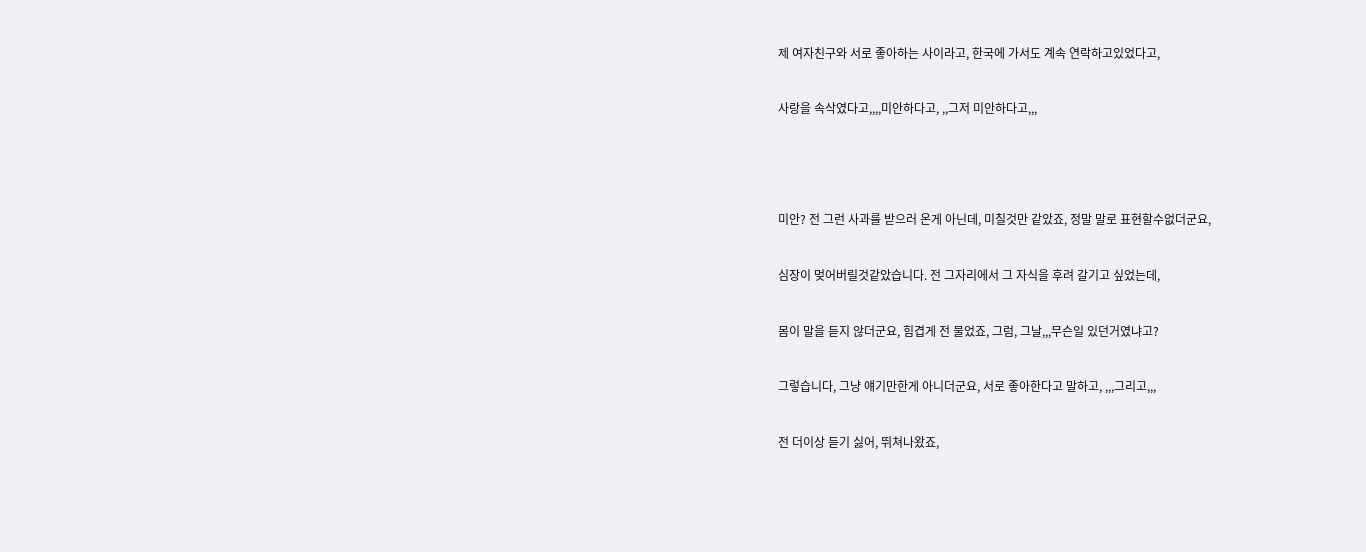제 여자친구와 서로 좋아하는 사이라고, 한국에 가서도 계속 연락하고있었다고,

사랑을 속삭였다고,,,,미안하다고, ,,그저 미안하다고,,,



미안? 전 그런 사과를 받으러 온게 아닌데, 미칠것만 같았죠, 정말 말로 표현할수없더군요,

심장이 멎어버릴것같았습니다. 전 그자리에서 그 자식을 후려 갈기고 싶었는데,

몸이 말을 듣지 않더군요, 힘겹게 전 물었죠, 그럼, 그날,,,무슨일 있던거였냐고?

그렇습니다, 그냥 얘기만한게 아니더군요, 서로 좋아한다고 말하고, ,,,그리고,,,

전 더이상 듣기 싫어, 뛰쳐나왔죠,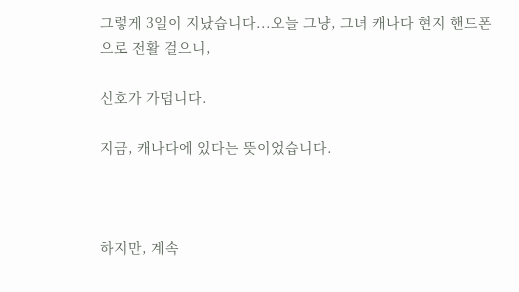그렇게 3일이 지났습니다...오늘 그냥, 그녀 캐나다 현지 핸드폰으로 전활 걸으니,

신호가 가덥니다.

지금, 캐나다에 있다는 뜻이었습니다.



하지만, 계속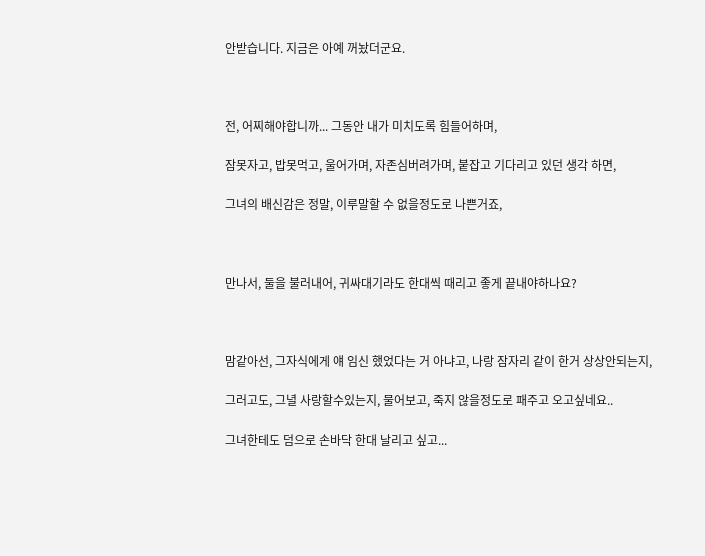안받습니다. 지금은 아예 꺼놨더군요.



전, 어찌해야합니까... 그동안 내가 미치도록 힘들어하며,

잠못자고, 밥못먹고, 울어가며, 자존심버려가며, 붙잡고 기다리고 있던 생각 하면,

그녀의 배신감은 정말, 이루말할 수 없을정도로 나쁜거죠,



만나서, 둘을 불러내어, 귀싸대기라도 한대씩 때리고 좋게 끝내야하나요?



맘같아선, 그자식에게 얘 임신 했었다는 거 아냐고, 나랑 잠자리 같이 한거 상상안되는지,

그러고도, 그녈 사랑할수있는지, 물어보고, 죽지 않을정도로 패주고 오고싶네요..

그녀한테도 덤으로 손바닥 한대 날리고 싶고...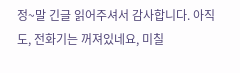정~말 긴글 읽어주셔서 감사합니다. 아직도, 전화기는 꺼져있네요, 미칠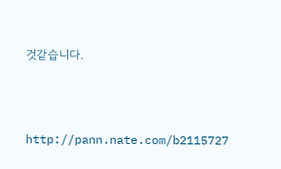것같습니다.



http://pann.nate.com/b2115727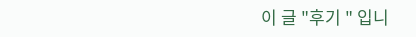이 글 "후기 " 입니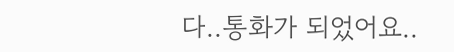다..통화가 되었어요..